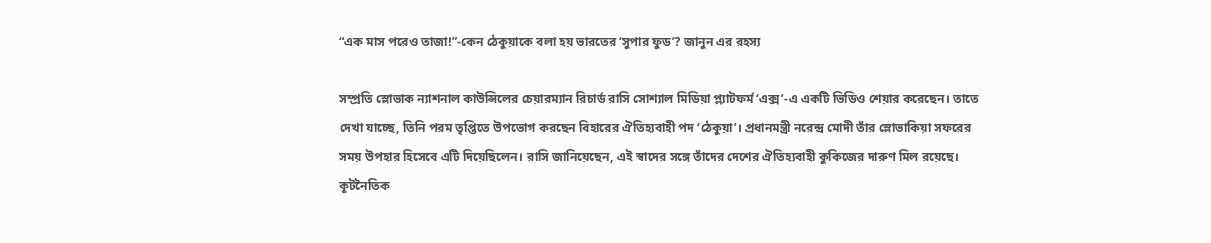“এক মাস পরেও তাজা!”-কেন ঠেকুয়াকে বলা হয় ভারতের ‘সুপার ফুড’? জানুন এর রহস্য

সম্প্রতি স্লোভাক ন্যাশনাল কাউন্সিলের চেয়ারম্যান রিচার্ড রাসি সোশ্যাল মিডিয়া প্ল্যাটফর্ম ‘এক্স’-এ একটি ভিডিও শেয়ার করেছেন। তাতে দেখা যাচ্ছে, তিনি পরম তৃপ্তিতে উপভোগ করছেন বিহারের ঐতিহ্যবাহী পদ ‘ঠেকুয়া’। প্রধানমন্ত্রী নরেন্দ্র মোদী তাঁর স্লোভাকিয়া সফরের সময় উপহার হিসেবে এটি দিয়েছিলেন। রাসি জানিয়েছেন, এই স্বাদের সঙ্গে তাঁদের দেশের ঐতিহ্যবাহী কুকিজের দারুণ মিল রয়েছে।
কূটনৈতিক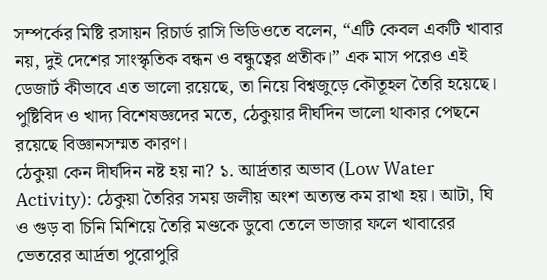সম্পর্কের মিষ্টি রসায়ন রিচার্ড রাসি ভিডিওতে বলেন, “এটি কেবল একটি খাবার নয়, দুই দেশের সাংস্কৃতিক বন্ধন ও বন্ধুত্বের প্রতীক।” এক মাস পরেও এই ডেজার্ট কীভাবে এত ভালো রয়েছে, তা নিয়ে বিশ্বজুড়ে কৌতূহল তৈরি হয়েছে। পুষ্টিবিদ ও খাদ্য বিশেষজ্ঞদের মতে, ঠেকুয়ার দীর্ঘদিন ভালো থাকার পেছনে রয়েছে বিজ্ঞানসম্মত কারণ।
ঠেকুয়া কেন দীর্ঘদিন নষ্ট হয় না? ১. আর্দ্রতার অভাব (Low Water Activity): ঠেকুয়া তৈরির সময় জলীয় অংশ অত্যন্ত কম রাখা হয়। আটা, ঘি ও গুড় বা চিনি মিশিয়ে তৈরি মণ্ডকে ডুবো তেলে ভাজার ফলে খাবারের ভেতরের আর্দ্রতা পুরোপুরি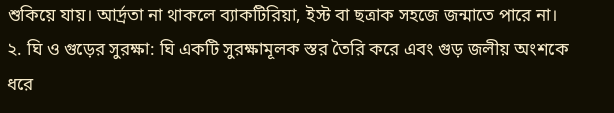শুকিয়ে যায়। আর্দ্রতা না থাকলে ব্যাকটিরিয়া, ইস্ট বা ছত্রাক সহজে জন্মাতে পারে না।
২. ঘি ও গুড়ের সুরক্ষা: ঘি একটি সুরক্ষামূলক স্তর তৈরি করে এবং গুড় জলীয় অংশকে ধরে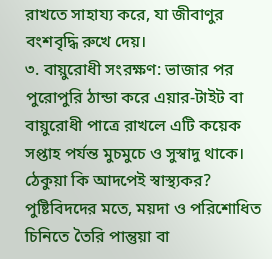রাখতে সাহায্য করে, যা জীবাণুর বংশবৃদ্ধি রুখে দেয়।
৩. বায়ুরোধী সংরক্ষণ: ভাজার পর পুরোপুরি ঠান্ডা করে এয়ার-টাইট বা বায়ুরোধী পাত্রে রাখলে এটি কয়েক সপ্তাহ পর্যন্ত মুচমুচে ও সুস্বাদু থাকে।
ঠেকুয়া কি আদপেই স্বাস্থ্যকর? পুষ্টিবিদদের মতে, ময়দা ও পরিশোধিত চিনিতে তৈরি পান্তুয়া বা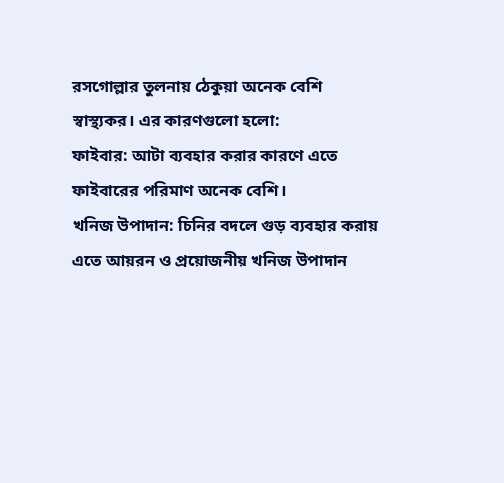রসগোল্লার তুলনায় ঠেকুয়া অনেক বেশি স্বাস্থ্যকর। এর কারণগুলো হলো:
ফাইবার: আটা ব্যবহার করার কারণে এতে ফাইবারের পরিমাণ অনেক বেশি।
খনিজ উপাদান: চিনির বদলে গুড় ব্যবহার করায় এতে আয়রন ও প্রয়োজনীয় খনিজ উপাদান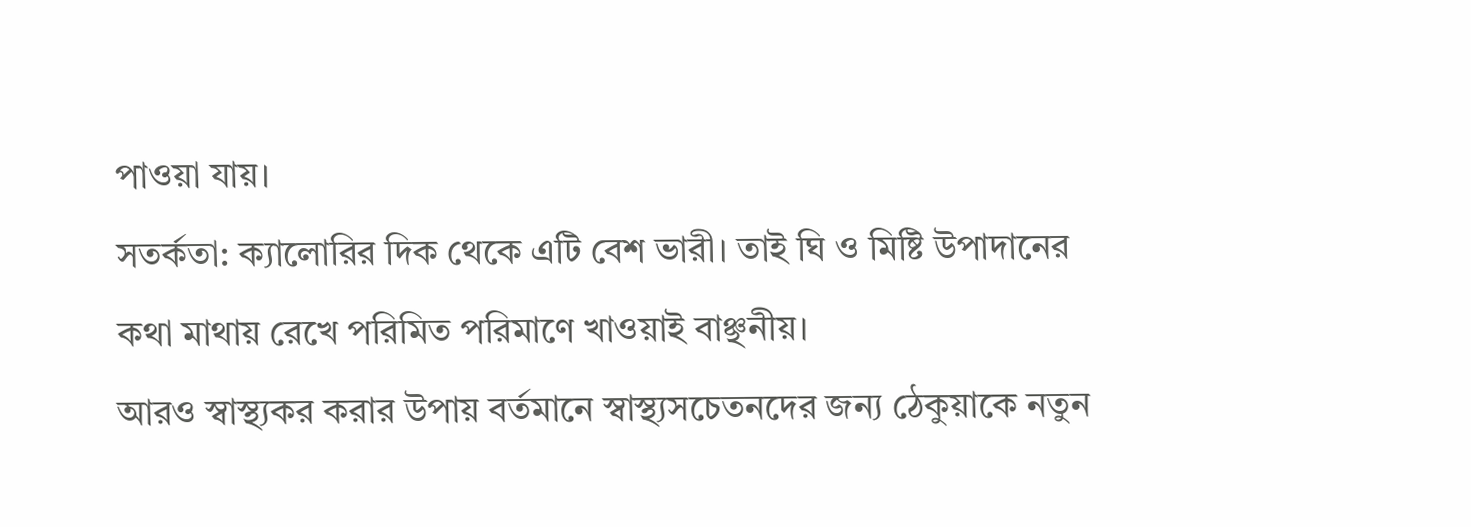পাওয়া যায়।
সতর্কতা: ক্যালোরির দিক থেকে এটি বেশ ভারী। তাই ঘি ও মিষ্টি উপাদানের কথা মাথায় রেখে পরিমিত পরিমাণে খাওয়াই বাঞ্ছনীয়।
আরও স্বাস্থ্যকর করার উপায় বর্তমানে স্বাস্থ্যসচেতনদের জন্য ঠেকুয়াকে নতুন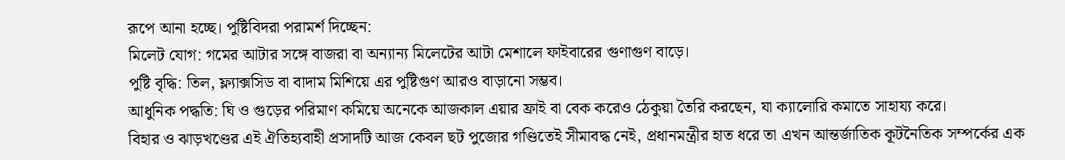রূপে আনা হচ্ছে। পুষ্টিবিদরা পরামর্শ দিচ্ছেন:
মিলেট যোগ: গমের আটার সঙ্গে বাজরা বা অন্যান্য মিলেটের আটা মেশালে ফাইবারের গুণাগুণ বাড়ে।
পুষ্টি বৃদ্ধি: তিল, ফ্ল্যাক্সসিড বা বাদাম মিশিয়ে এর পুষ্টিগুণ আরও বাড়ানো সম্ভব।
আধুনিক পদ্ধতি: ঘি ও গুড়ের পরিমাণ কমিয়ে অনেকে আজকাল এয়ার ফ্রাই বা বেক করেও ঠেকুয়া তৈরি করছেন, যা ক্যালোরি কমাতে সাহায্য করে।
বিহার ও ঝাড়খণ্ডের এই ঐতিহ্যবাহী প্রসাদটি আজ কেবল ছট পুজোর গণ্ডিতেই সীমাবদ্ধ নেই, প্রধানমন্ত্রীর হাত ধরে তা এখন আন্তর্জাতিক কূটনৈতিক সম্পর্কের এক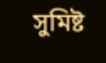সুমিষ্ট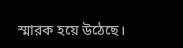স্মারক হয়ে উঠেছে।